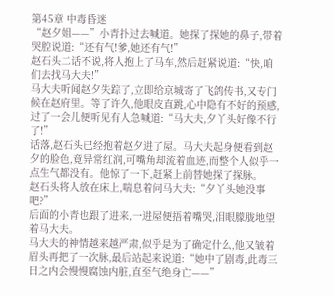第45章 中毒昏迷
“赵夕姐——”小青扑过去喊道。她探了探她的鼻子,带着哭腔说道:“还有气!爹,她还有气!”
赵石头二话不说,将人抱上了马车,然后赶紧说道:“快,咱们去找马大夫!”
马大夫听闻赵夕失踪了,立即给京城寄了飞鸽传书,又专门候在赵府里。等了许久,他眼皮直跳,心中隐有不好的预感,过了一会儿便听见有人急喊道:“马大夫,夕丫头好像不行了!”
话落,赵石头已经抱着赵夕进了屋。马大夫起身便看到赵夕的脸色,竟异常红润,可嘴角却流着血迹,而整个人似乎一点生气都没有。他惊了一下,赶紧上前替她探了探脉。
赵石头将人放在床上,喘息着问马大夫:“夕丫头她没事吧?”
后面的小青也跟了进来,一进屋便捂着嘴哭,泪眼朦胧地望着马大夫。
马大夫的神情越来越严肃,似乎是为了确定什么,他又皱着眉头再把了一次脉,最后站起来说道:“她中了剧毒,此毒三日之内会慢慢腐蚀内脏,直至气绝身亡——”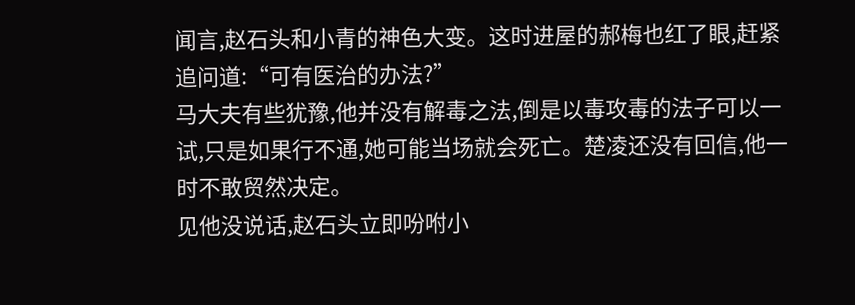闻言,赵石头和小青的神色大变。这时进屋的郝梅也红了眼,赶紧追问道:“可有医治的办法?”
马大夫有些犹豫,他并没有解毒之法,倒是以毒攻毒的法子可以一试,只是如果行不通,她可能当场就会死亡。楚凌还没有回信,他一时不敢贸然决定。
见他没说话,赵石头立即吩咐小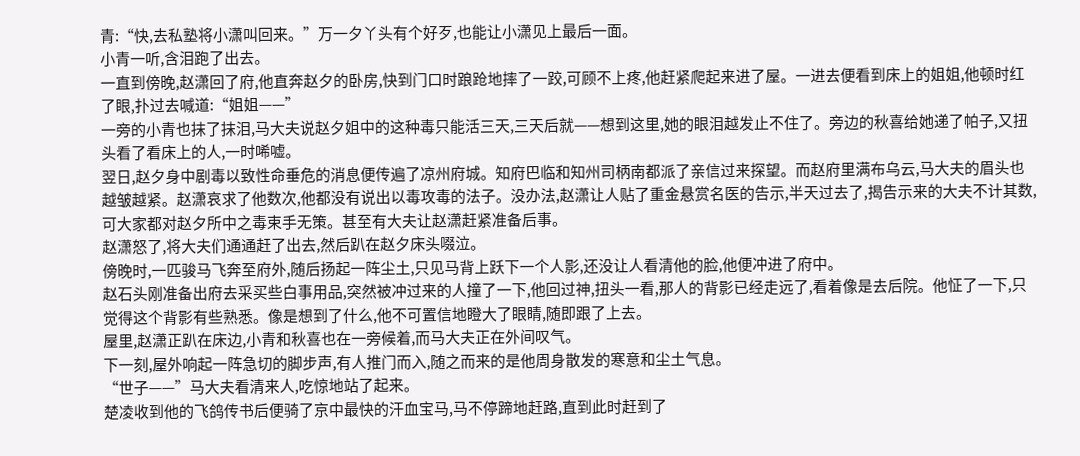青:“快,去私塾将小潇叫回来。”万一夕丫头有个好歹,也能让小潇见上最后一面。
小青一听,含泪跑了出去。
一直到傍晚,赵潇回了府,他直奔赵夕的卧房,快到门口时踉跄地摔了一跤,可顾不上疼,他赶紧爬起来进了屋。一进去便看到床上的姐姐,他顿时红了眼,扑过去喊道:“姐姐——”
一旁的小青也抹了抹泪,马大夫说赵夕姐中的这种毒只能活三天,三天后就——想到这里,她的眼泪越发止不住了。旁边的秋喜给她递了帕子,又扭头看了看床上的人,一时唏嘘。
翌日,赵夕身中剧毒以致性命垂危的消息便传遍了凉州府城。知府巴临和知州司柄南都派了亲信过来探望。而赵府里满布乌云,马大夫的眉头也越皱越紧。赵潇哀求了他数次,他都没有说出以毒攻毒的法子。没办法,赵潇让人贴了重金悬赏名医的告示,半天过去了,揭告示来的大夫不计其数,可大家都对赵夕所中之毒束手无策。甚至有大夫让赵潇赶紧准备后事。
赵潇怒了,将大夫们通通赶了出去,然后趴在赵夕床头啜泣。
傍晚时,一匹骏马飞奔至府外,随后扬起一阵尘土,只见马背上跃下一个人影,还没让人看清他的脸,他便冲进了府中。
赵石头刚准备出府去采买些白事用品,突然被冲过来的人撞了一下,他回过神,扭头一看,那人的背影已经走远了,看着像是去后院。他怔了一下,只觉得这个背影有些熟悉。像是想到了什么,他不可置信地瞪大了眼睛,随即跟了上去。
屋里,赵潇正趴在床边,小青和秋喜也在一旁候着,而马大夫正在外间叹气。
下一刻,屋外响起一阵急切的脚步声,有人推门而入,随之而来的是他周身散发的寒意和尘土气息。
“世子——”马大夫看清来人,吃惊地站了起来。
楚凌收到他的飞鸽传书后便骑了京中最快的汗血宝马,马不停蹄地赶路,直到此时赶到了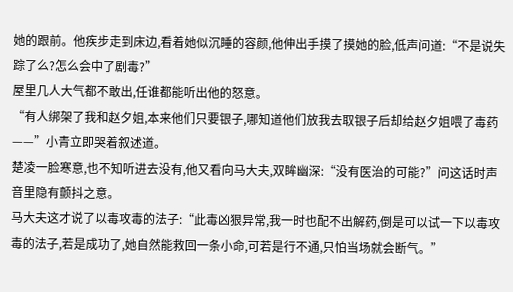她的跟前。他疾步走到床边,看着她似沉睡的容颜,他伸出手摸了摸她的脸,低声问道:“不是说失踪了么?怎么会中了剧毒?”
屋里几人大气都不敢出,任谁都能听出他的怒意。
“有人绑架了我和赵夕姐,本来他们只要银子,哪知道他们放我去取银子后却给赵夕姐喂了毒药——”小青立即哭着叙述道。
楚凌一脸寒意,也不知听进去没有,他又看向马大夫,双眸幽深:“没有医治的可能?”问这话时声音里隐有颤抖之意。
马大夫这才说了以毒攻毒的法子:“此毒凶狠异常,我一时也配不出解药,倒是可以试一下以毒攻毒的法子,若是成功了,她自然能救回一条小命,可若是行不通,只怕当场就会断气。”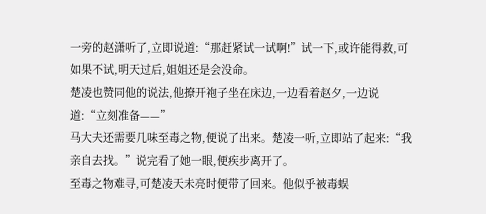一旁的赵潇听了,立即说道:“那赶紧试一试啊!”试一下,或许能得救,可如果不试,明天过后,姐姐还是会没命。
楚凌也赞同他的说法,他撩开袍子坐在床边,一边看着赵夕,一边说道:“立刻准备——”
马大夫还需要几味至毒之物,便说了出来。楚凌一听,立即站了起来:“我亲自去找。”说完看了她一眼,便疾步离开了。
至毒之物难寻,可楚凌天未亮时便带了回来。他似乎被毒蜈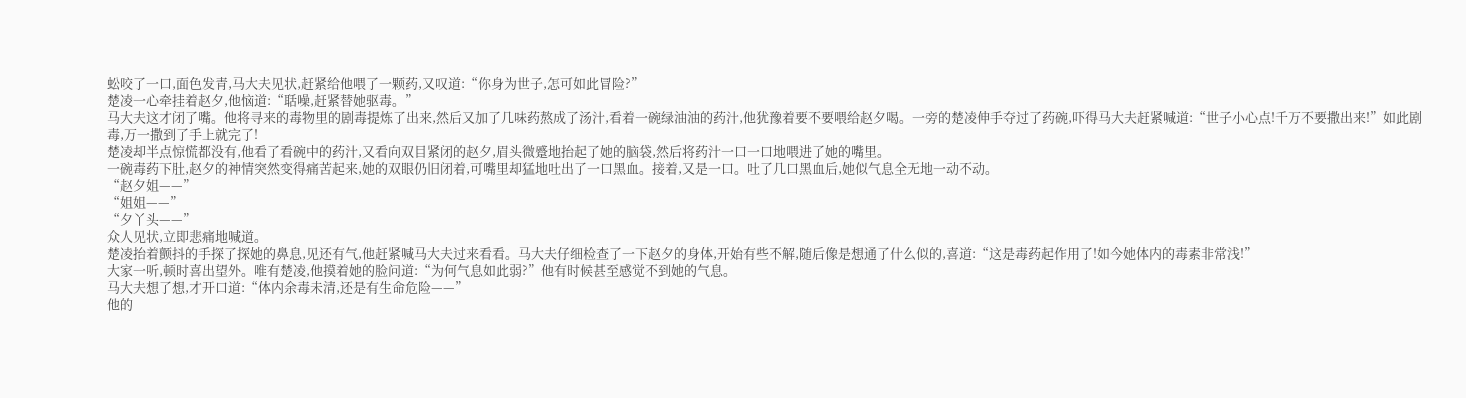蚣咬了一口,面色发青,马大夫见状,赶紧给他喂了一颗药,又叹道:“你身为世子,怎可如此冒险?”
楚凌一心牵挂着赵夕,他恼道:“聒噪,赶紧替她驱毒。”
马大夫这才闭了嘴。他将寻来的毒物里的剧毒提炼了出来,然后又加了几味药熬成了汤汁,看着一碗绿油油的药汁,他犹豫着要不要喂给赵夕喝。一旁的楚凌伸手夺过了药碗,吓得马大夫赶紧喊道:“世子小心点!千万不要撒出来!”如此剧毒,万一撒到了手上就完了!
楚凌却半点惊慌都没有,他看了看碗中的药汁,又看向双目紧闭的赵夕,眉头微蹙地抬起了她的脑袋,然后将药汁一口一口地喂进了她的嘴里。
一碗毒药下肚,赵夕的神情突然变得痛苦起来,她的双眼仍旧闭着,可嘴里却猛地吐出了一口黑血。接着,又是一口。吐了几口黑血后,她似气息全无地一动不动。
“赵夕姐——”
“姐姐——”
“夕丫头——”
众人见状,立即悲痛地喊道。
楚凌抬着颤抖的手探了探她的鼻息,见还有气,他赶紧喊马大夫过来看看。马大夫仔细检查了一下赵夕的身体,开始有些不解,随后像是想通了什么似的,喜道:“这是毒药起作用了!如今她体内的毒素非常浅!”
大家一听,顿时喜出望外。唯有楚凌,他摸着她的脸问道:“为何气息如此弱?”他有时候甚至感觉不到她的气息。
马大夫想了想,才开口道:“体内余毒未清,还是有生命危险——”
他的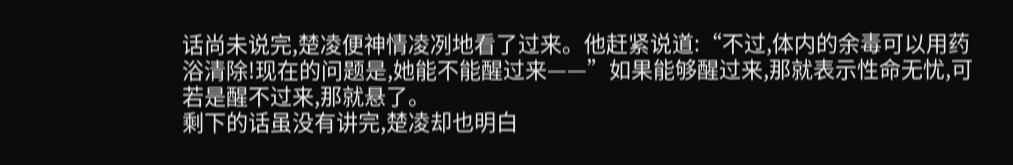话尚未说完,楚凌便神情凌冽地看了过来。他赶紧说道:“不过,体内的余毒可以用药浴清除!现在的问题是,她能不能醒过来——”如果能够醒过来,那就表示性命无忧,可若是醒不过来,那就悬了。
剩下的话虽没有讲完,楚凌却也明白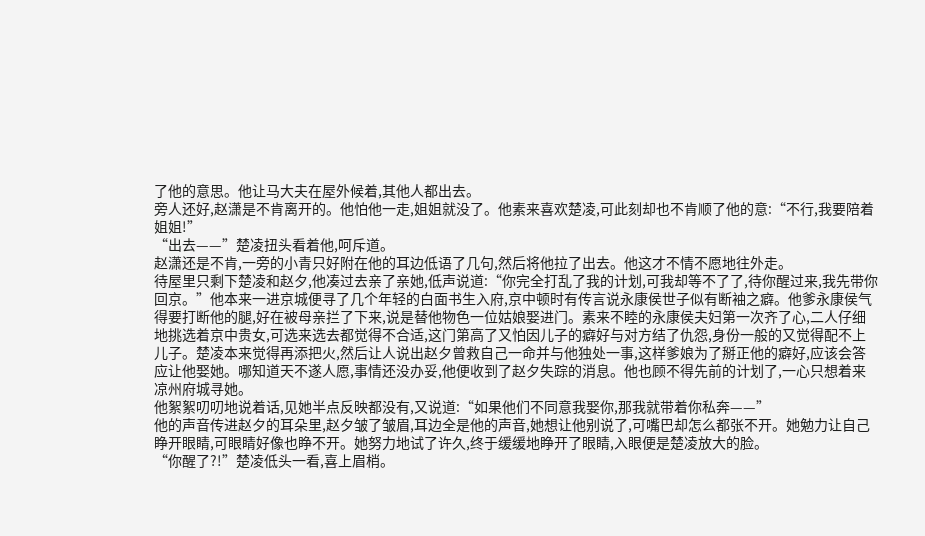了他的意思。他让马大夫在屋外候着,其他人都出去。
旁人还好,赵潇是不肯离开的。他怕他一走,姐姐就没了。他素来喜欢楚凌,可此刻却也不肯顺了他的意:“不行,我要陪着姐姐!”
“出去——”楚凌扭头看着他,呵斥道。
赵潇还是不肯,一旁的小青只好附在他的耳边低语了几句,然后将他拉了出去。他这才不情不愿地往外走。
待屋里只剩下楚凌和赵夕,他凑过去亲了亲她,低声说道:“你完全打乱了我的计划,可我却等不了了,待你醒过来,我先带你回京。”他本来一进京城便寻了几个年轻的白面书生入府,京中顿时有传言说永康侯世子似有断袖之癖。他爹永康侯气得要打断他的腿,好在被母亲拦了下来,说是替他物色一位姑娘娶进门。素来不睦的永康侯夫妇第一次齐了心,二人仔细地挑选着京中贵女,可选来选去都觉得不合适,这门第高了又怕因儿子的癖好与对方结了仇怨,身份一般的又觉得配不上儿子。楚凌本来觉得再添把火,然后让人说出赵夕曾救自己一命并与他独处一事,这样爹娘为了掰正他的癖好,应该会答应让他娶她。哪知道天不遂人愿,事情还没办妥,他便收到了赵夕失踪的消息。他也顾不得先前的计划了,一心只想着来凉州府城寻她。
他絮絮叨叨地说着话,见她半点反映都没有,又说道:“如果他们不同意我娶你,那我就带着你私奔——”
他的声音传进赵夕的耳朵里,赵夕皱了皱眉,耳边全是他的声音,她想让他别说了,可嘴巴却怎么都张不开。她勉力让自己睁开眼睛,可眼睛好像也睁不开。她努力地试了许久,终于缓缓地睁开了眼睛,入眼便是楚凌放大的脸。
“你醒了?!”楚凌低头一看,喜上眉梢。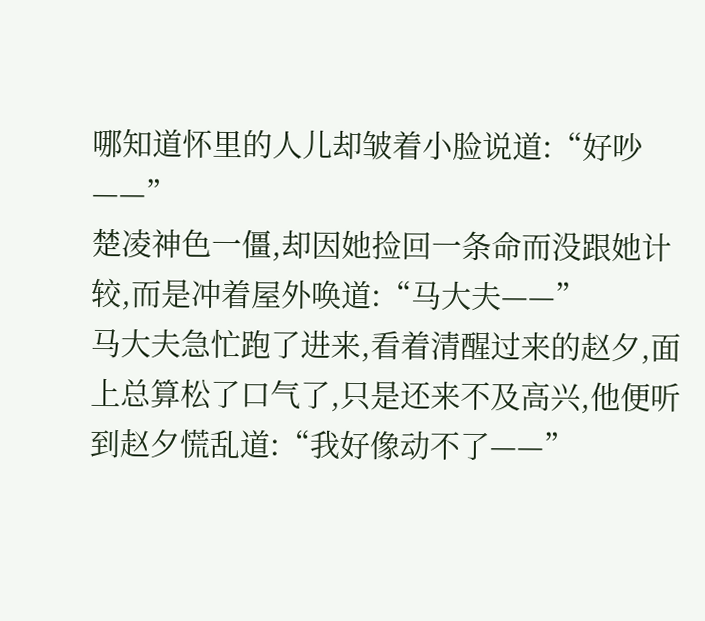哪知道怀里的人儿却皱着小脸说道:“好吵——”
楚凌神色一僵,却因她捡回一条命而没跟她计较,而是冲着屋外唤道:“马大夫——”
马大夫急忙跑了进来,看着清醒过来的赵夕,面上总算松了口气了,只是还来不及高兴,他便听到赵夕慌乱道:“我好像动不了——”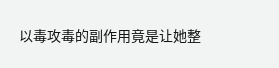以毒攻毒的副作用竟是让她整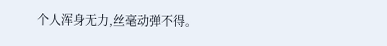个人浑身无力,丝毫动弹不得。